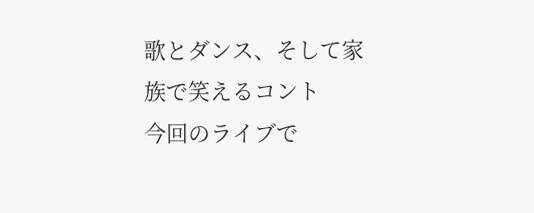歌とダンス、そして家族で笑えるコント
今回のライブで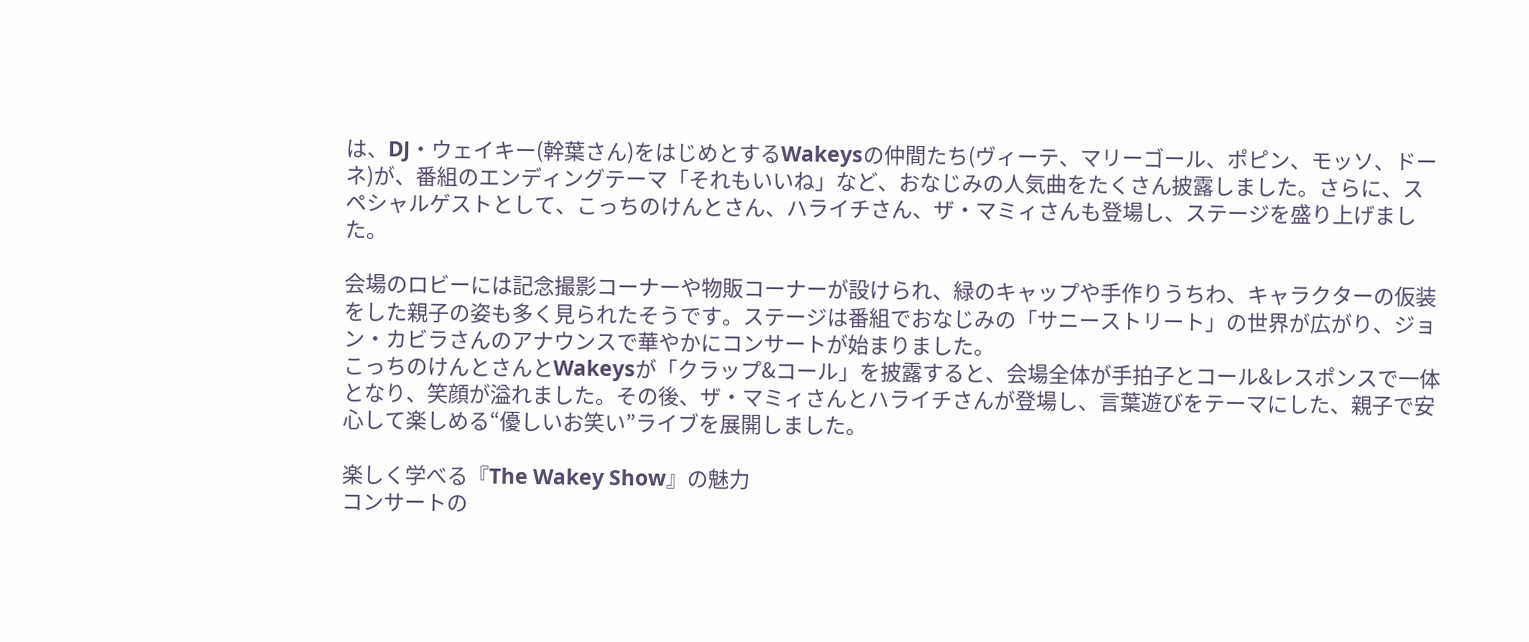は、DJ・ウェイキー(幹葉さん)をはじめとするWakeysの仲間たち(ヴィーテ、マリーゴール、ポピン、モッソ、ドーネ)が、番組のエンディングテーマ「それもいいね」など、おなじみの人気曲をたくさん披露しました。さらに、スペシャルゲストとして、こっちのけんとさん、ハライチさん、ザ・マミィさんも登場し、ステージを盛り上げました。

会場のロビーには記念撮影コーナーや物販コーナーが設けられ、緑のキャップや手作りうちわ、キャラクターの仮装をした親子の姿も多く見られたそうです。ステージは番組でおなじみの「サニーストリート」の世界が広がり、ジョン・カビラさんのアナウンスで華やかにコンサートが始まりました。
こっちのけんとさんとWakeysが「クラップ&コール」を披露すると、会場全体が手拍子とコール&レスポンスで一体となり、笑顔が溢れました。その後、ザ・マミィさんとハライチさんが登場し、言葉遊びをテーマにした、親子で安心して楽しめる“優しいお笑い”ライブを展開しました。

楽しく学べる『The Wakey Show』の魅力
コンサートの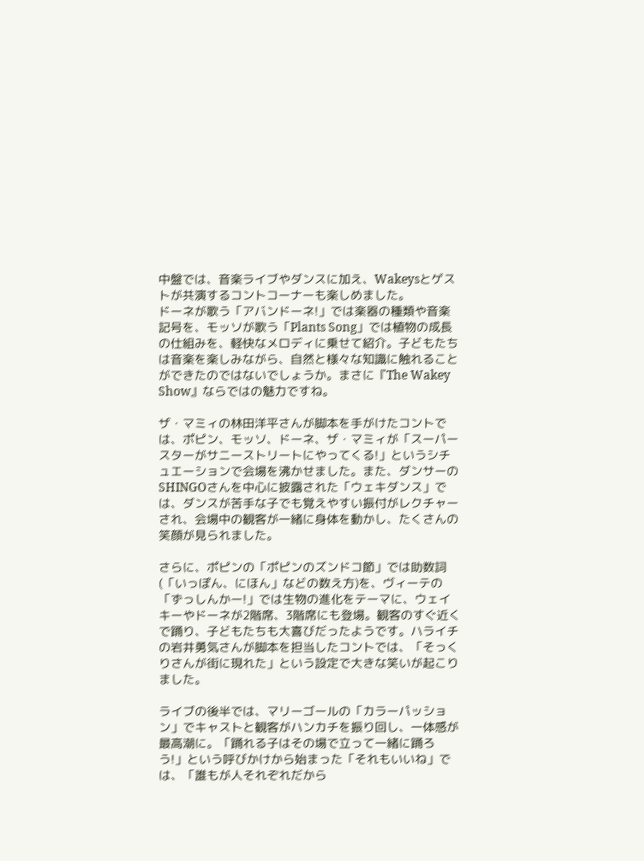中盤では、音楽ライブやダンスに加え、Wakeysとゲストが共演するコントコーナーも楽しめました。
ドーネが歌う「アバンドーネ!」では楽器の種類や音楽記号を、モッソが歌う「Plants Song」では植物の成長の仕組みを、軽快なメロディに乗せて紹介。子どもたちは音楽を楽しみながら、自然と様々な知識に触れることができたのではないでしょうか。まさに『The Wakey Show』ならではの魅力ですね。

ザ・マミィの林田洋平さんが脚本を手がけたコントでは、ポピン、モッソ、ドーネ、ザ・マミィが「スーパースターがサニーストリートにやってくる!」というシチュエーションで会場を沸かせました。また、ダンサーのSHINGOさんを中心に披露された「ウェキダンス」では、ダンスが苦手な子でも覚えやすい振付がレクチャーされ、会場中の観客が一緒に身体を動かし、たくさんの笑顔が見られました。

さらに、ポピンの「ポピンのズンドコ節」では助数詞(「いっぽん、にほん」などの数え方)を、ヴィーテの「ずっしんかー!」では生物の進化をテーマに、ウェイキーやドーネが2階席、3階席にも登場。観客のすぐ近くで踊り、子どもたちも大喜びだったようです。ハライチの岩井勇気さんが脚本を担当したコントでは、「そっくりさんが街に現れた」という設定で大きな笑いが起こりました。

ライブの後半では、マリーゴールの「カラーパッション」でキャストと観客がハンカチを振り回し、一体感が最高潮に。「踊れる子はその場で立って一緒に踊ろう!」という呼びかけから始まった「それもいいね」では、「誰もが人それぞれだから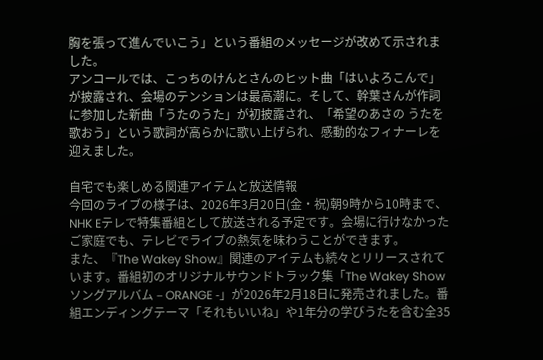胸を張って進んでいこう」という番組のメッセージが改めて示されました。
アンコールでは、こっちのけんとさんのヒット曲「はいよろこんで」が披露され、会場のテンションは最高潮に。そして、幹葉さんが作詞に参加した新曲「うたのうた」が初披露され、「希望のあさの うたを歌おう」という歌詞が高らかに歌い上げられ、感動的なフィナーレを迎えました。

自宅でも楽しめる関連アイテムと放送情報
今回のライブの様子は、2026年3月20日(金・祝)朝9時から10時まで、NHK Eテレで特集番組として放送される予定です。会場に行けなかったご家庭でも、テレビでライブの熱気を味わうことができます。
また、『The Wakey Show』関連のアイテムも続々とリリースされています。番組初のオリジナルサウンドトラック集「The Wakey Showソングアルバム – ORANGE -」が2026年2月18日に発売されました。番組エンディングテーマ「それもいいね」や1年分の学びうたを含む全35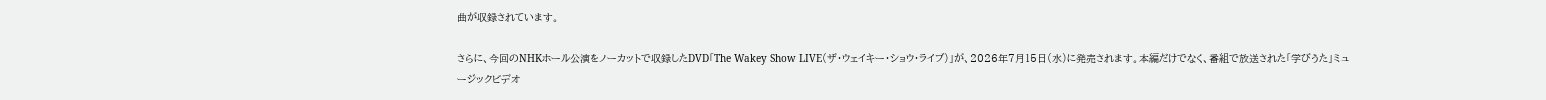曲が収録されています。

さらに、今回のNHKホール公演をノーカットで収録したDVD「The Wakey Show LIVE(ザ・ウェイキー・ショウ・ライブ)」が、2026年7月15日(水)に発売されます。本編だけでなく、番組で放送された「学びうた」ミュージックビデオ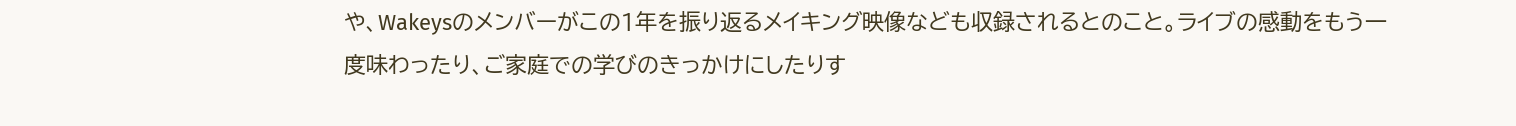や、Wakeysのメンバーがこの1年を振り返るメイキング映像なども収録されるとのこと。ライブの感動をもう一度味わったり、ご家庭での学びのきっかけにしたりす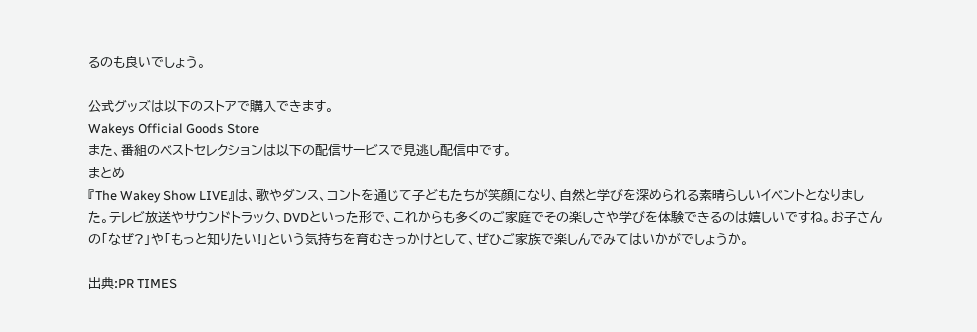るのも良いでしょう。

公式グッズは以下のストアで購入できます。
Wakeys Official Goods Store
また、番組のベストセレクションは以下の配信サービスで見逃し配信中です。
まとめ
『The Wakey Show LIVE』は、歌やダンス、コントを通じて子どもたちが笑顔になり、自然と学びを深められる素晴らしいイベントとなりました。テレビ放送やサウンドトラック、DVDといった形で、これからも多くのご家庭でその楽しさや学びを体験できるのは嬉しいですね。お子さんの「なぜ?」や「もっと知りたい!」という気持ちを育むきっかけとして、ぜひご家族で楽しんでみてはいかがでしょうか。

出典:PR TIMES